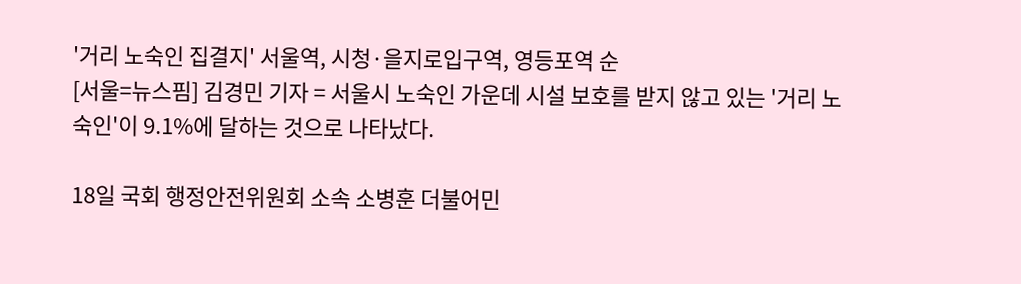'거리 노숙인 집결지' 서울역, 시청·을지로입구역, 영등포역 순
[서울=뉴스핌] 김경민 기자 = 서울시 노숙인 가운데 시설 보호를 받지 않고 있는 '거리 노숙인'이 9.1%에 달하는 것으로 나타났다.

18일 국회 행정안전위원회 소속 소병훈 더불어민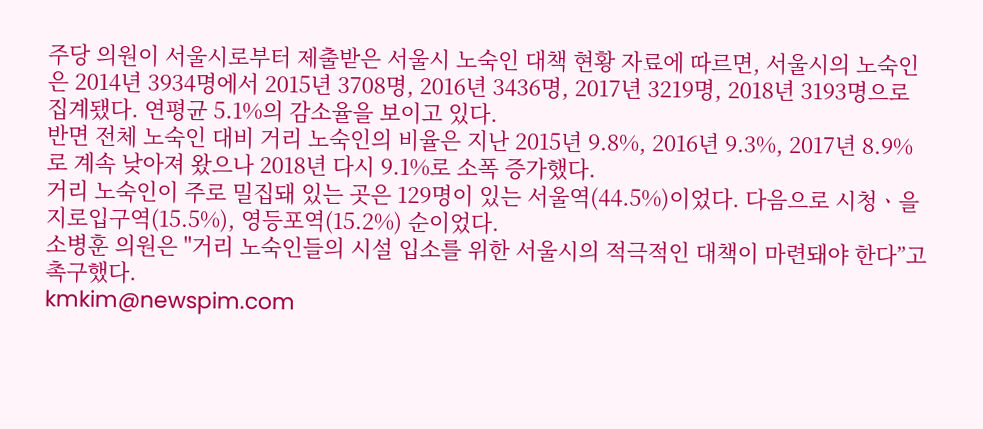주당 의원이 서울시로부터 제출받은 서울시 노숙인 대책 현황 자료에 따르면, 서울시의 노숙인은 2014년 3934명에서 2015년 3708명, 2016년 3436명, 2017년 3219명, 2018년 3193명으로 집계됐다. 연평균 5.1%의 감소율을 보이고 있다.
반면 전체 노숙인 대비 거리 노숙인의 비율은 지난 2015년 9.8%, 2016년 9.3%, 2017년 8.9%로 계속 낮아져 왔으나 2018년 다시 9.1%로 소폭 증가했다.
거리 노숙인이 주로 밀집돼 있는 곳은 129명이 있는 서울역(44.5%)이었다. 다음으로 시청ㆍ을지로입구역(15.5%), 영등포역(15.2%) 순이었다.
소병훈 의원은 "거리 노숙인들의 시설 입소를 위한 서울시의 적극적인 대책이 마련돼야 한다”고 촉구했다.
kmkim@newspim.com